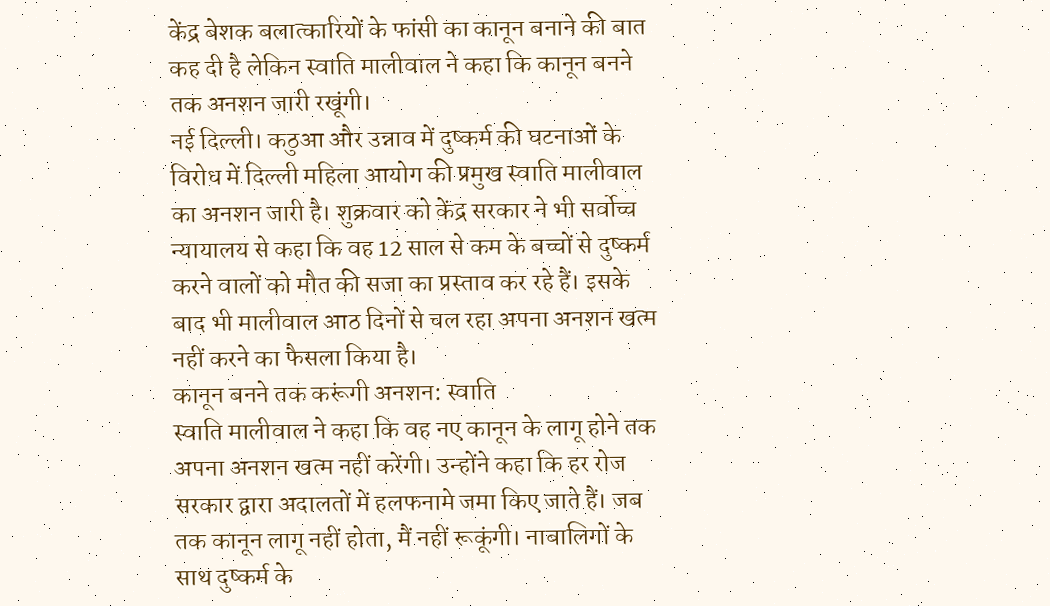केंद्र बेशक बलात्कारियों के फांसी का कानून बनाने की बात कह दी है लेकिन स्वाति मालीवाल ने कहा कि कानून बनने तक अनशन जारी रखूंगी।
नई दिल्ली। कठुआ और उन्नाव में दुष्कर्म की घटनाओं के विरोध में दिल्ली महिला आयोग की प्रमुख स्वाति मालीवाल का अनशन जारी है। शुक्रवार को केंद्र सरकार ने भी सर्वोच्च न्यायालय से कहा कि वह 12 साल से कम के बच्चों से दुष्कर्म करने वालों को मौत की सजा का प्रस्ताव कर रहे हैं। इसके बाद भी मालीवाल आठ दिनों से चल रहा अपना अनशन खत्म नहीं करने का फैसला किया है।
कानून बनने तक करूंगी अनशन: स्वाति
स्वाति मालीवाल ने कहा कि वह नए कानून के लागू होने तक अपना अनशन खत्म नहीं करेंगी। उन्होंने कहा कि हर रोज सरकार द्वारा अदालतों में हलफनामे जमा किए जाते हैं। जब तक कानून लागू नहीं होता, मैं नहीं रूकूंगी। नाबालिगों के साथ दुष्कर्म के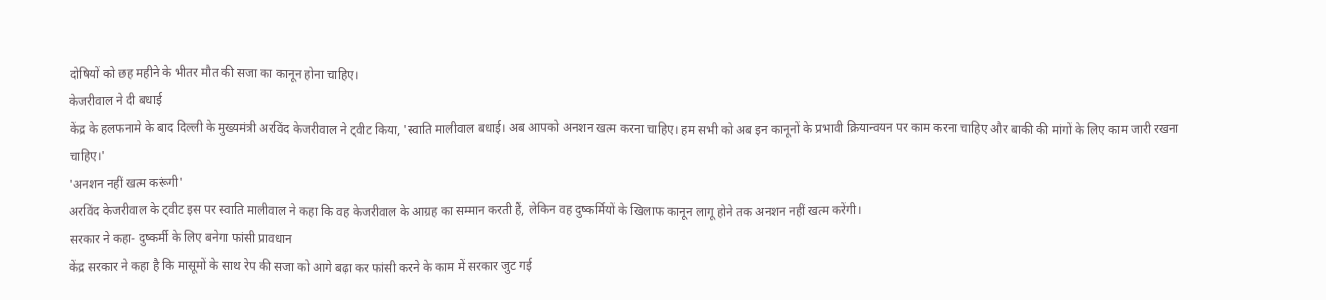दोषियों को छह महीने के भीतर मौत की सजा का कानून होना चाहिए।
केजरीवाल ने दी बधाई
केंद्र के हलफनामे के बाद दिल्ली के मुख्यमंत्री अरविंद केजरीवाल ने ट्वीट किया, 'स्वाति मालीवाल बधाई। अब आपको अनशन खत्म करना चाहिए। हम सभी को अब इन कानूनों के प्रभावी क्रियान्वयन पर काम करना चाहिए और बाकी की मांगों के लिए काम जारी रखना चाहिए।'
'अनशन नहीं खत्म करूंगी'
अरविंद केजरीवाल के ट्वीट इस पर स्वाति मालीवाल ने कहा कि वह केजरीवाल के आग्रह का सम्मान करती हैं, लेकिन वह दुष्कर्मियों के खिलाफ कानून लागू होने तक अनशन नहीं खत्म करेंगी।
सरकार ने कहा- दुष्कर्मी के लिए बनेगा फांसी प्रावधान
केंद्र सरकार ने कहा है कि मासूमों के साथ रेप की सजा को आगे बढ़ा कर फांसी करने के काम में सरकार जुट गई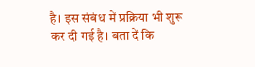है। इस संबंध में प्रक्रिया भी शुरू कर दी गई है। बता दें कि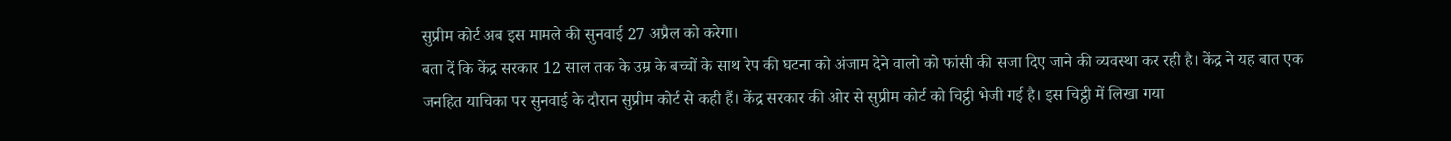सुप्रीम कोर्ट अब इस मामले की सुनवाई 27 अप्रैल को करेगा।
बता दें कि केंद्र सरकार 12 साल तक के उम्र के बच्चों के साथ रेप की घटना को अंजाम देने वालो को फांसी की सजा दिए जाने की व्यवस्था कर रही है। केंद्र ने यह बात एक जनहित याचिका पर सुनवाई के दौरान सुप्रीम कोर्ट से कही हैं। केंद्र सरकार की ओर से सुप्रीम कोर्ट को चिट्ठी भेजी गई है। इस चिट्ठी में लिखा गया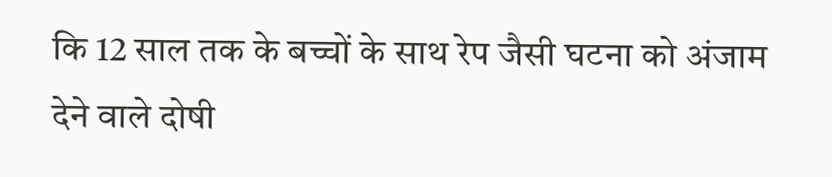कि 12 साल तक के बच्चों के साथ रेप जैसी घटना को अंजाम देने वाले दोषी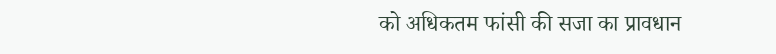को अधिकतम फांसी की सजा का प्रावधान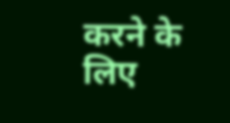करने के लिए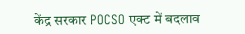केंद्र सरकार POCSO एक्ट में बदलाव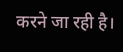करने जा रही है।